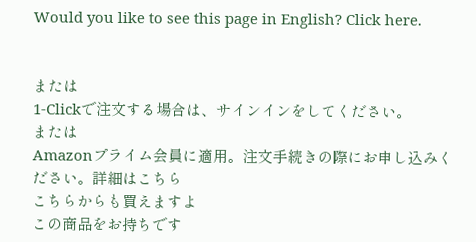Would you like to see this page in English? Click here.


または
1-Clickで注文する場合は、サインインをしてください。
または
Amazonプライム会員に適用。注文手続きの際にお申し込みください。詳細はこちら
こちらからも買えますよ
この商品をお持ちです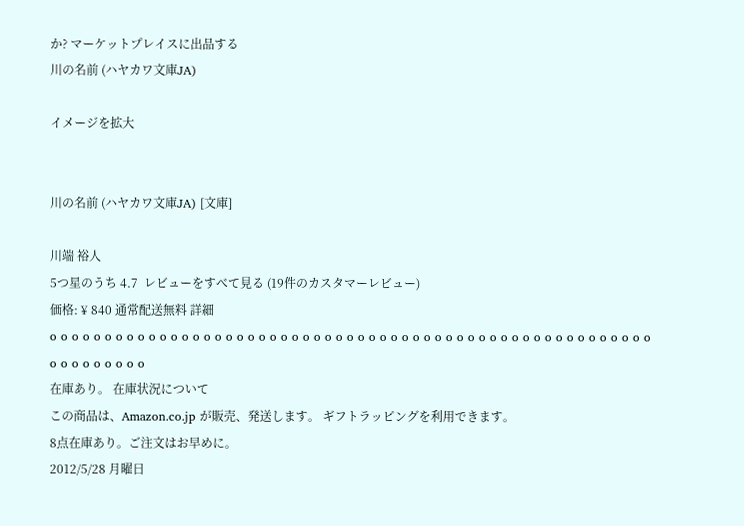か? マーケットプレイスに出品する
川の名前 (ハヤカワ文庫JA)

イメージを拡大


川の名前 (ハヤカワ文庫JA) [文庫]

川端 裕人
5つ星のうち 4.7  レビューをすべて見る (19件のカスタマーレビュー)
価格: ¥ 840 通常配送無料 詳細
o o o o o o o o o o o o o o o o o o o o o o o o o o o o o o o o o o o o o o o o o o o o o o o o o o o o o o o o o o o o o o o o
在庫あり。 在庫状況について
この商品は、Amazon.co.jp が販売、発送します。 ギフトラッピングを利用できます。
8点在庫あり。ご注文はお早めに。
2012/5/28 月曜日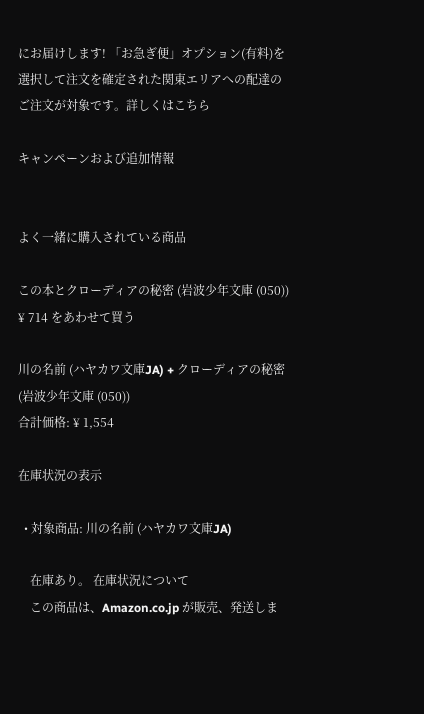にお届けします! 「お急ぎ便」オプション(有料)を選択して注文を確定された関東エリアへの配達のご注文が対象です。詳しくはこちら

キャンペーンおよび追加情報


よく一緒に購入されている商品

この本とクローディアの秘密 (岩波少年文庫 (050)) ¥ 714 をあわせて買う

川の名前 (ハヤカワ文庫JA) + クローディアの秘密 (岩波少年文庫 (050))
合計価格: ¥ 1,554

在庫状況の表示

  • 対象商品: 川の名前 (ハヤカワ文庫JA)

    在庫あり。 在庫状況について
    この商品は、Amazon.co.jp が販売、発送しま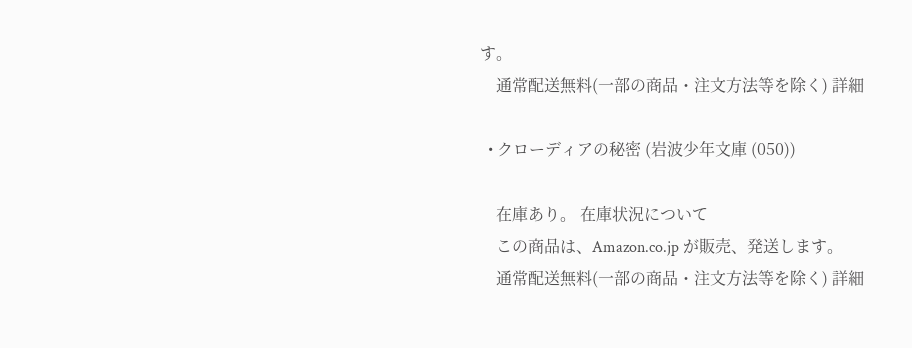す。
    通常配送無料(一部の商品・注文方法等を除く) 詳細

  • クローディアの秘密 (岩波少年文庫 (050))

    在庫あり。 在庫状況について
    この商品は、Amazon.co.jp が販売、発送します。
    通常配送無料(一部の商品・注文方法等を除く) 詳細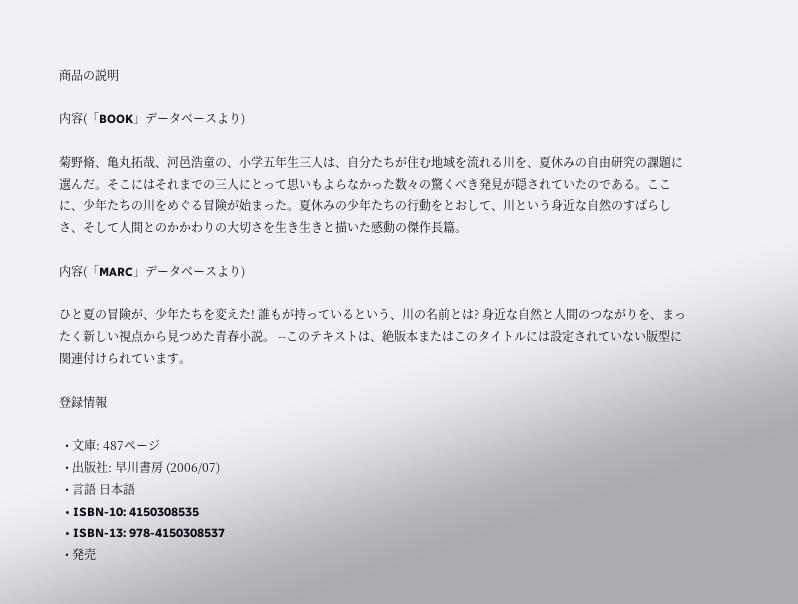商品の説明

内容(「BOOK」データベースより)

菊野脩、亀丸拓哉、河邑浩童の、小学五年生三人は、自分たちが住む地域を流れる川を、夏休みの自由研究の課題に選んだ。そこにはそれまでの三人にとって思いもよらなかった数々の驚くべき発見が隠されていたのである。ここに、少年たちの川をめぐる冒険が始まった。夏休みの少年たちの行動をとおして、川という身近な自然のすばらしさ、そして人間とのかかわりの大切さを生き生きと描いた感動の傑作長篇。

内容(「MARC」データベースより)

ひと夏の冒険が、少年たちを変えた! 誰もが持っているという、川の名前とは? 身近な自然と人間のつながりを、まったく新しい視点から見つめた青春小説。 --このテキストは、絶版本またはこのタイトルには設定されていない版型に関連付けられています。

登録情報

  • 文庫: 487ページ
  • 出版社: 早川書房 (2006/07)
  • 言語 日本語
  • ISBN-10: 4150308535
  • ISBN-13: 978-4150308537
  • 発売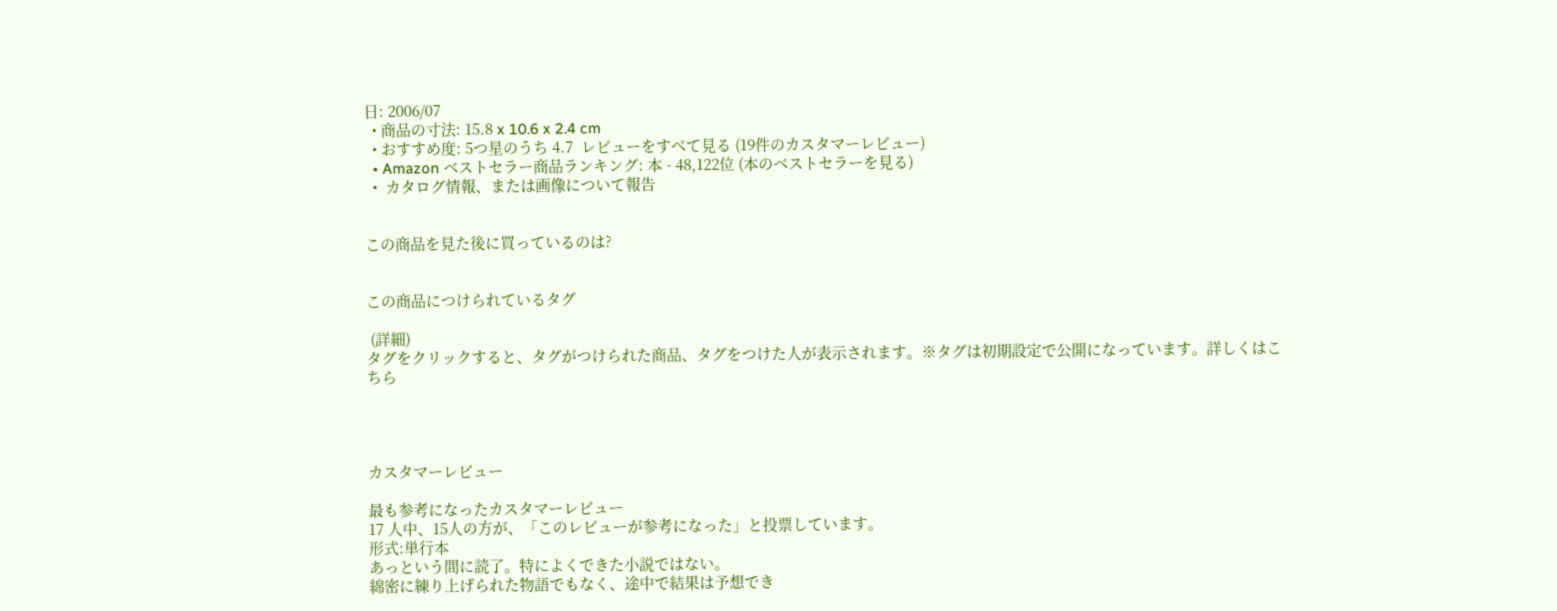日: 2006/07
  • 商品の寸法: 15.8 x 10.6 x 2.4 cm
  • おすすめ度: 5つ星のうち 4.7  レビューをすべて見る (19件のカスタマーレビュー)
  • Amazon ベストセラー商品ランキング: 本 - 48,122位 (本のベストセラーを見る)
  •  カタログ情報、または画像について報告


この商品を見た後に買っているのは?


この商品につけられているタグ

 (詳細)
タグをクリックすると、タグがつけられた商品、タグをつけた人が表示されます。※タグは初期設定で公開になっています。詳しくはこちら




カスタマーレビュー

最も参考になったカスタマーレビュー
17 人中、15人の方が、「このレビューが参考になった」と投票しています。
形式:単行本
あっという間に読了。特によくできた小説ではない。
綿密に練り上げられた物語でもなく、途中で結果は予想でき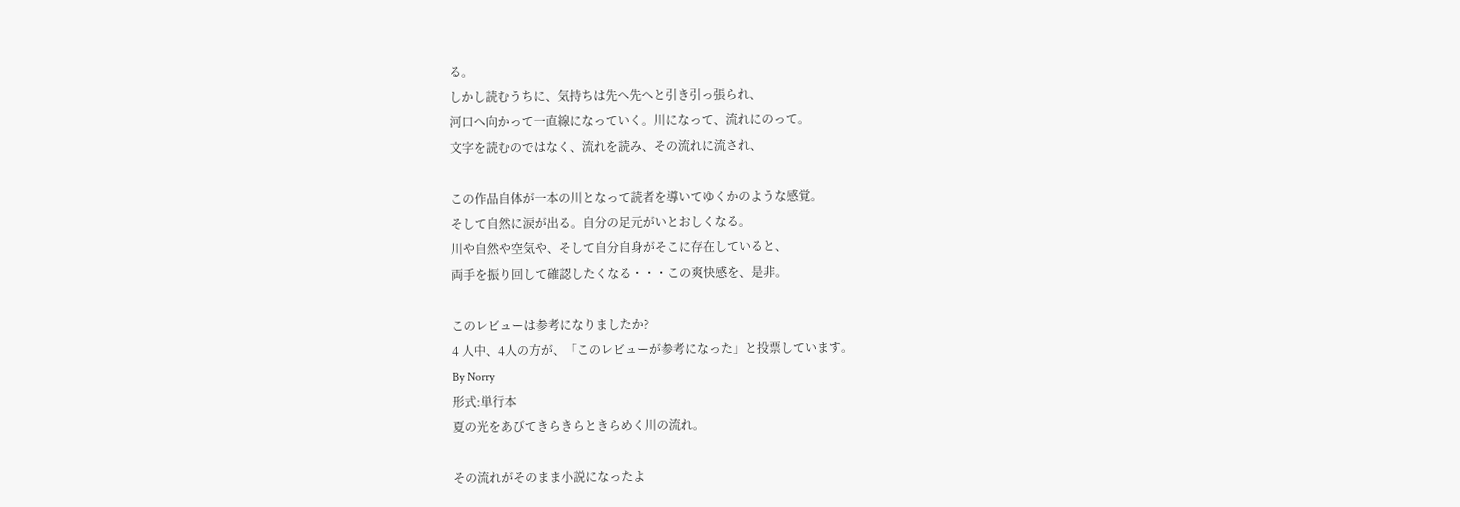る。
しかし読むうちに、気持ちは先へ先へと引き引っ張られ、
河口へ向かって一直線になっていく。川になって、流れにのって。
文字を読むのではなく、流れを読み、その流れに流され、

この作品自体が一本の川となって読者を導いてゆくかのような感覚。
そして自然に涙が出る。自分の足元がいとおしくなる。
川や自然や空気や、そして自分自身がそこに存在していると、
両手を振り回して確認したくなる・・・この爽快感を、是非。

このレビューは参考になりましたか?
4 人中、4人の方が、「このレビューが参考になった」と投票しています。
By Norry
形式:単行本
夏の光をあびてきらきらときらめく川の流れ。

その流れがそのまま小説になったよ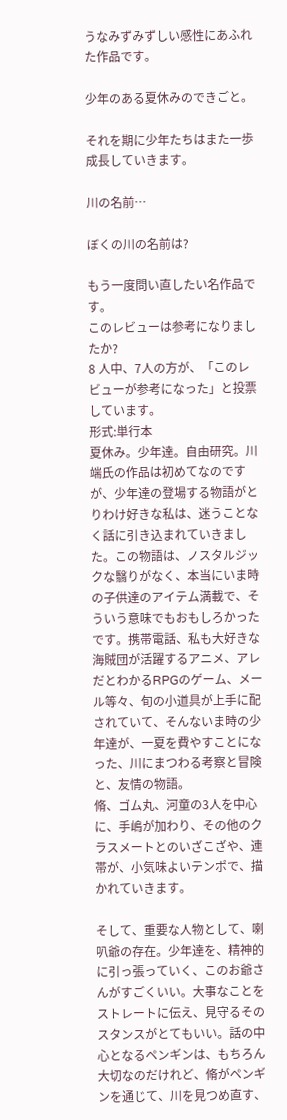うなみずみずしい感性にあふれた作品です。

少年のある夏休みのできごと。

それを期に少年たちはまた一歩成長していきます。

川の名前…

ぼくの川の名前は?

もう一度問い直したい名作品です。
このレビューは参考になりましたか?
8 人中、7人の方が、「このレビューが参考になった」と投票しています。
形式:単行本
夏休み。少年達。自由研究。川端氏の作品は初めてなのですが、少年達の登場する物語がとりわけ好きな私は、迷うことなく話に引き込まれていきました。この物語は、ノスタルジックな翳りがなく、本当にいま時の子供達のアイテム満載で、そういう意味でもおもしろかったです。携帯電話、私も大好きな海賊団が活躍するアニメ、アレだとわかるRPGのゲーム、メール等々、旬の小道具が上手に配されていて、そんないま時の少年達が、一夏を費やすことになった、川にまつわる考察と冒険と、友情の物語。
脩、ゴム丸、河童の3人を中心に、手嶋が加わり、その他のクラスメートとのいざこざや、連帯が、小気味よいテンポで、描かれていきます。

そして、重要な人物として、喇叭爺の存在。少年達を、精神的に引っ張っていく、このお爺さんがすごくいい。大事なことをストレートに伝え、見守るそのスタンスがとてもいい。話の中心となるペンギンは、もちろん大切なのだけれど、脩がペンギンを通じて、川を見つめ直す、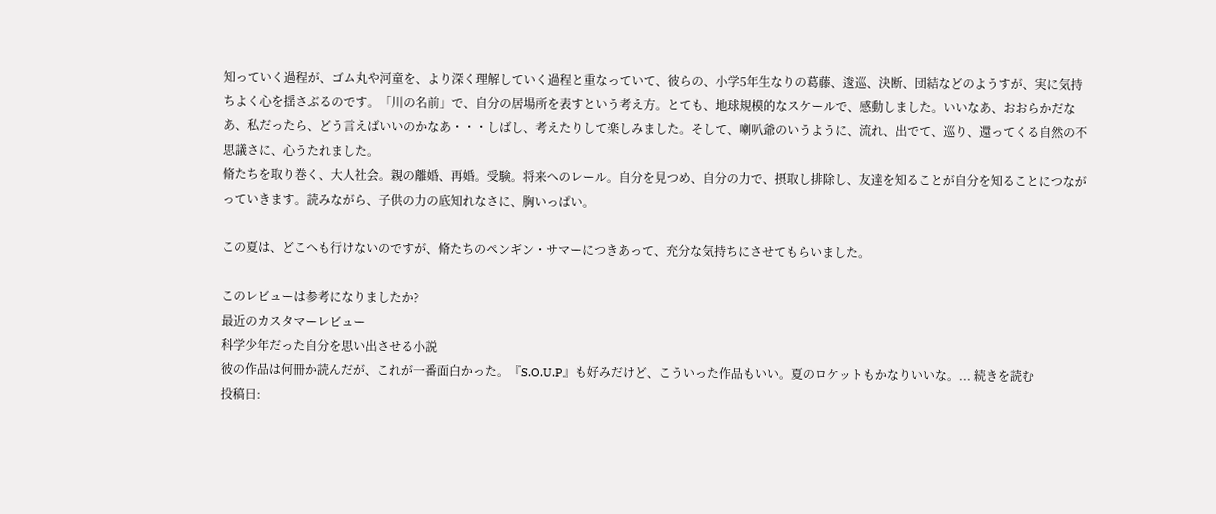知っていく過程が、ゴム丸や河童を、より深く理解していく過程と重なっていて、彼らの、小学5年生なりの葛藤、逡巡、決断、団結などのようすが、実に気持ちよく心を揺さぶるのです。「川の名前」で、自分の居場所を表すという考え方。とても、地球規模的なスケールで、感動しました。いいなあ、おおらかだなあ、私だったら、どう言えばいいのかなあ・・・しばし、考えたりして楽しみました。そして、喇叭爺のいうように、流れ、出でて、巡り、還ってくる自然の不思議さに、心うたれました。
脩たちを取り巻く、大人社会。親の離婚、再婚。受験。将来へのレール。自分を見つめ、自分の力で、摂取し排除し、友達を知ることが自分を知ることにつながっていきます。読みながら、子供の力の底知れなさに、胸いっぱい。

この夏は、どこへも行けないのですが、脩たちのペンギン・サマーにつきあって、充分な気持ちにさせてもらいました。

このレビューは参考になりましたか?
最近のカスタマーレビュー
科学少年だった自分を思い出させる小説
彼の作品は何冊か読んだが、これが一番面白かった。『S.O.U.P』も好みだけど、こういった作品もいい。夏のロケットもかなりいいな。... 続きを読む
投稿日: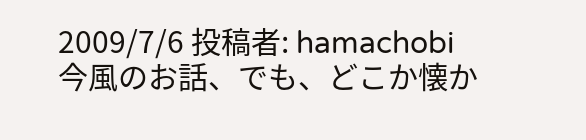2009/7/6 投稿者: hamachobi
今風のお話、でも、どこか懐か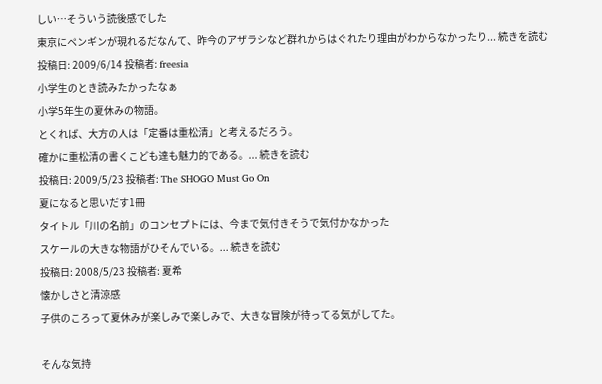しい…そういう読後感でした
東京にペンギンが現れるだなんて、昨今のアザラシなど群れからはぐれたり理由がわからなかったり... 続きを読む
投稿日: 2009/6/14 投稿者: freesia
小学生のとき読みたかったなぁ
小学5年生の夏休みの物語。
とくれば、大方の人は「定番は重松清」と考えるだろう。
確かに重松清の書くこども達も魅力的である。... 続きを読む
投稿日: 2009/5/23 投稿者: The SHOGO Must Go On
夏になると思いだす1冊
タイトル「川の名前」のコンセプトには、今まで気付きそうで気付かなかった
スケールの大きな物語がひそんでいる。... 続きを読む
投稿日: 2008/5/23 投稿者: 夏希
懐かしさと清涼感
子供のころって夏休みが楽しみで楽しみで、大きな冒険が待ってる気がしてた。

そんな気持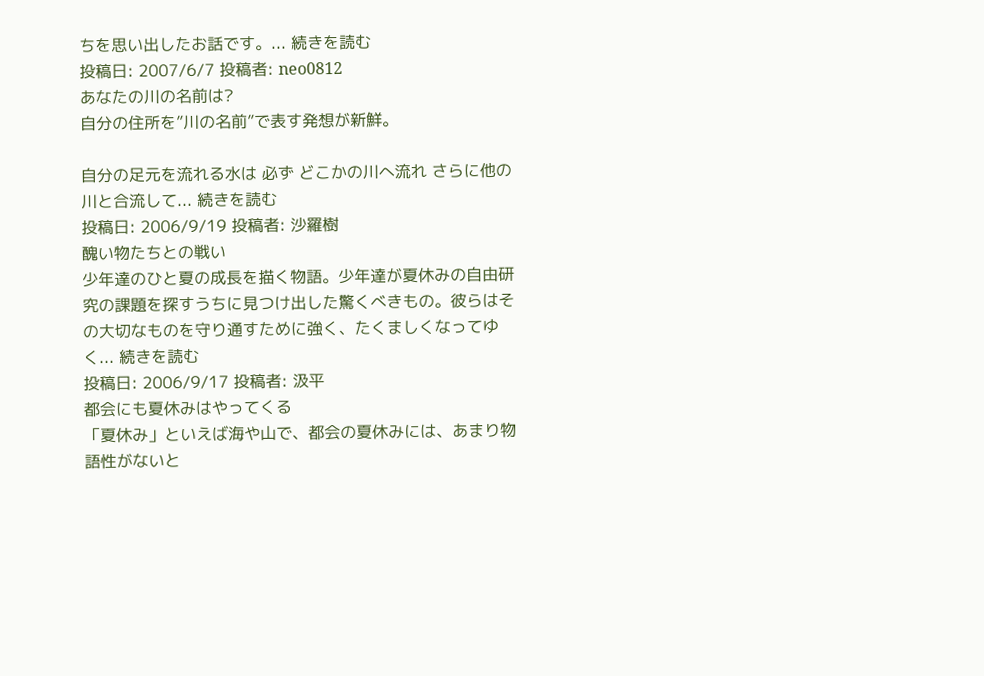ちを思い出したお話です。... 続きを読む
投稿日: 2007/6/7 投稿者: neo0812
あなたの川の名前は?
自分の住所を”川の名前”で表す発想が新鮮。

自分の足元を流れる水は 必ず どこかの川へ流れ さらに他の川と合流して... 続きを読む
投稿日: 2006/9/19 投稿者: 沙羅樹
醜い物たちとの戦い
少年達のひと夏の成長を描く物語。少年達が夏休みの自由研究の課題を探すうちに見つけ出した驚くべきもの。彼らはその大切なものを守り通すために強く、たくましくなってゆく... 続きを読む
投稿日: 2006/9/17 投稿者: 汲平
都会にも夏休みはやってくる
「夏休み」といえば海や山で、都会の夏休みには、あまり物語性がないと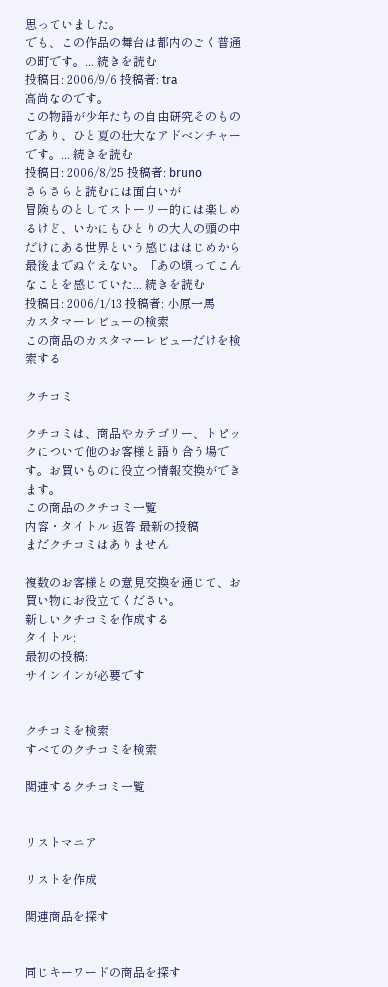思っていました。
でも、この作品の舞台は都内のごく普通の町です。... 続きを読む
投稿日: 2006/9/6 投稿者: tra
高尚なのです。
この物語が少年たちの自由研究そのものであり、ひと夏の壮大なアドベンチャーです。... 続きを読む
投稿日: 2006/8/25 投稿者: bruno
さらさらと読むには面白いが
冒険ものとしてストーリー的には楽しめるけど、いかにもひとりの大人の頭の中だけにある世界という感じははじめから最後までぬぐえない。「あの頃ってこんなことを感じていた... 続きを読む
投稿日: 2006/1/13 投稿者: 小原一馬
カスタマーレビューの検索
この商品のカスタマーレビューだけを検索する

クチコミ

クチコミは、商品やカテゴリー、トピックについて他のお客様と語り合う場です。お買いものに役立つ情報交換ができます。
この商品のクチコミ一覧
内容・タイトル 返答 最新の投稿
まだクチコミはありません

複数のお客様との意見交換を通じて、お買い物にお役立てください。
新しいクチコミを作成する
タイトル:
最初の投稿:
サインインが必要です


クチコミを検索
すべてのクチコミを検索

関連するクチコミ一覧


リストマニア

リストを作成

関連商品を探す


同じキーワードの商品を探す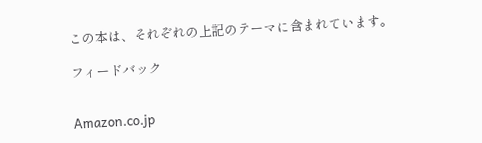この本は、それぞれの上記のテーマに含まれています。

フィードバック


Amazon.co.jp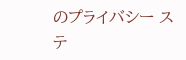のプライバシー ステ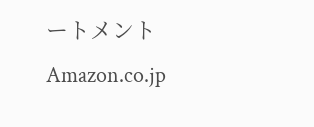ートメント Amazon.co.jp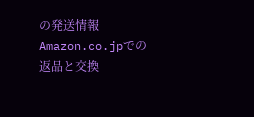の発送情報 Amazon.co.jpでの返品と交換